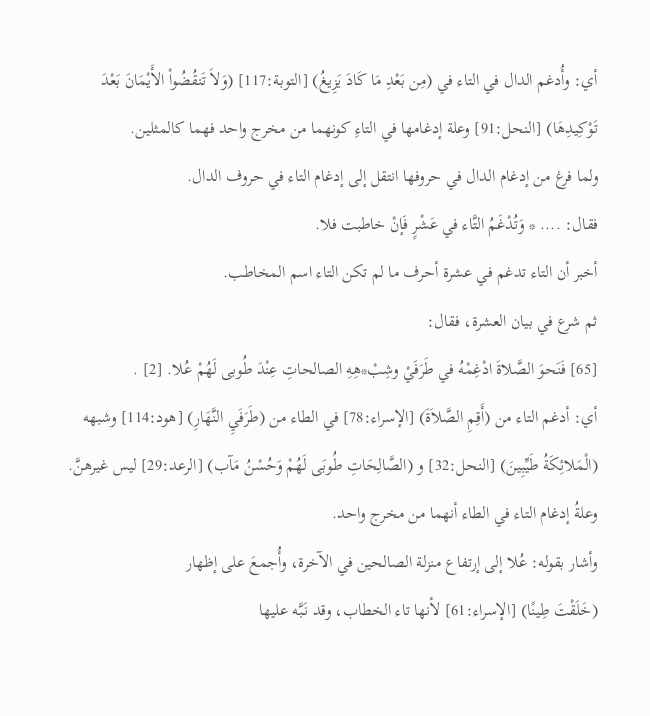أي: وأُدغم الدال في التاء في (مِن بَعْدِ مَا كَادَ يَزِيغُ) [التوبة:117] (وَلاَ تَنقُضُواْ الأَيْمَانَ بَعْدَ تَوْكِيدِهَا) [النحل:91] وعلة إدغامها في التاءِ كونهما من مخرج واحد فهما كالمثلين.
ولما فرغ من إدغام الدال في حروفها انتقل إلى إدغام التاء في حروف الدال.
فقال: .... * وَتُدْغَمُ التَّاء في عَشْرٍ فَإنْ خاطبت فلا.
أخبر أن التاء تدغم في عشرة أحرف ما لم تكن التاء اسم المخاطب.
ثم شرع في بيان العشرة، فقال:
[65] فَنَحوَ الصَّلاةَ ادْغِمْهُ في طَرَفَيْ وشِبْ*هِهِ الصالحاتِ عِنْدَ طُوبى لَهُمْ عُلا. [2] .
أي: أدغم التاء من (أَقِمِ الصَّلاَةَ) [الإسراء:78] في الطاء من (طَرَفَيِ النَّهَارِ) [هود:114] وشبهه (الْمَلائِكَةُ طَيِّبِينَ) [النحل:32] و (الصَّالِحَاتِ طُوبَى لَهُمْ وَحُسْنُ مَآب) [الرعد:29] ليس غيرهنَّ. وعلةُ إدغام التاء في الطاء أنهما من مخرج واحد.
وأشار بقوله: عُلا إلى إرتفاع منزلة الصالحين في الآخرة، وأُجمعَ على إظهار
(خَلَقْتَ طِينًا) [الإسراء:61] لأنها تاء الخطاب، وقد نَبَّه عليها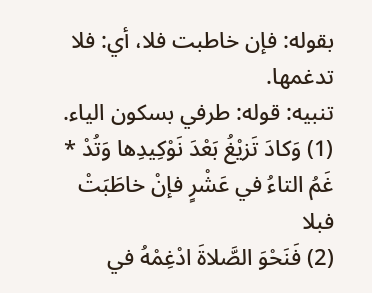بقوله: فإن خاطبت فلا، أي: فلا تدغمها.
تنبيه: قوله: طرفي بسكون الياء.
(1) وَكادَ تَزيْغُ بَعْدَ نَوْكِيدِها وَتُدْ * غَمُ التاءُ في عَشْرٍ فإنْ خاطَبَتْ فبلا
(2) فَنَحْوَ الصَّلاةَ ادْغِمْهُ في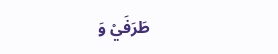طَرَفَيْ وَ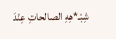شِبْـ*هِهِ الصالحاتِ عِنْدَ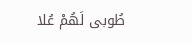طُوبى لَهُمْ عُلا